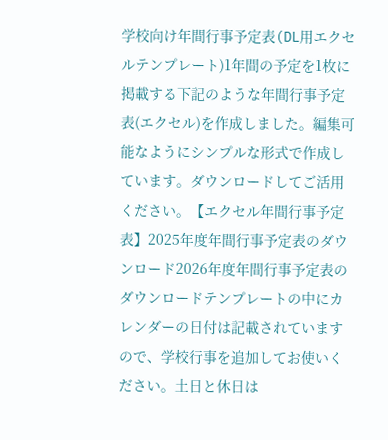学校向け年間行事予定表(DL用エクセルテンプレート)1年間の予定を1枚に掲載する下記のような年間行事予定表(エクセル)を作成しました。編集可能なようにシンプルな形式で作成しています。ダウンロードしてご活用ください。【エクセル年間行事予定表】2025年度年間行事予定表のダウンロード2026年度年間行事予定表のダウンロードテンプレートの中にカレンダーの日付は記載されていますので、学校行事を追加してお使いください。土日と休日は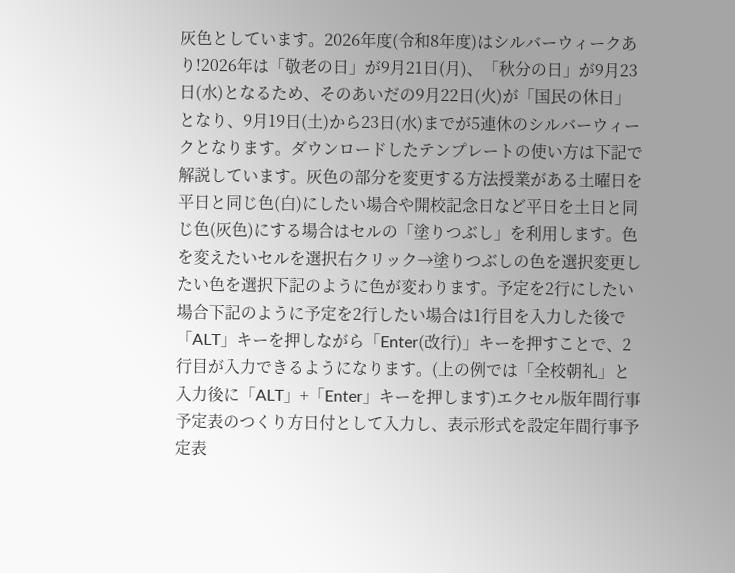灰色としています。2026年度(令和8年度)はシルバーウィークあり!2026年は「敬老の日」が9月21日(月)、「秋分の日」が9月23日(水)となるため、そのあいだの9月22日(火)が「国民の休日」となり、9月19日(土)から23日(水)までが5連休のシルバーウィークとなります。ダウンロードしたテンプレートの使い方は下記で解説しています。灰色の部分を変更する方法授業がある土曜日を平日と同じ色(白)にしたい場合や開校記念日など平日を土日と同じ色(灰色)にする場合はセルの「塗りつぶし」を利用します。色を変えたいセルを選択右クリック→塗りつぶしの色を選択変更したい色を選択下記のように色が変わります。予定を2行にしたい場合下記のように予定を2行したい場合は1行目を入力した後で「ALT」キーを押しながら「Enter(改行)」キーを押すことで、2行目が入力できるようになります。(上の例では「全校朝礼」と入力後に「ALT」+「Enter」キーを押します)エクセル版年間行事予定表のつくり方日付として入力し、表示形式を設定年間行事予定表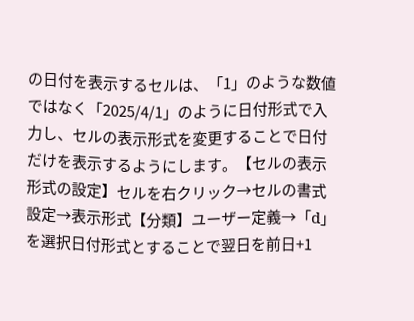の日付を表示するセルは、「1」のような数値ではなく「2025/4/1」のように日付形式で入力し、セルの表示形式を変更することで日付だけを表示するようにします。【セルの表示形式の設定】セルを右クリック→セルの書式設定→表示形式【分類】ユーザー定義→「d」を選択日付形式とすることで翌日を前日+1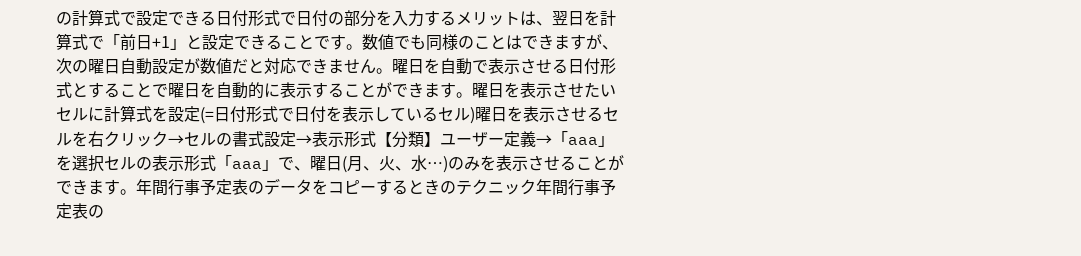の計算式で設定できる日付形式で日付の部分を入力するメリットは、翌日を計算式で「前日+1」と設定できることです。数値でも同様のことはできますが、次の曜日自動設定が数値だと対応できません。曜日を自動で表示させる日付形式とすることで曜日を自動的に表示することができます。曜日を表示させたいセルに計算式を設定(=日付形式で日付を表示しているセル)曜日を表示させるセルを右クリック→セルの書式設定→表示形式【分類】ユーザー定義→「aaa」を選択セルの表示形式「aaa」で、曜日(月、火、水…)のみを表示させることができます。年間行事予定表のデータをコピーするときのテクニック年間行事予定表の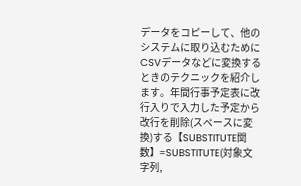データをコピーして、他のシステムに取り込むためにCSVデータなどに変換するときのテクニックを紹介します。年間行事予定表に改行入りで入力した予定から改行を削除(スペースに変換)する【SUBSTITUTE関数】=SUBSTITUTE(対象文字列,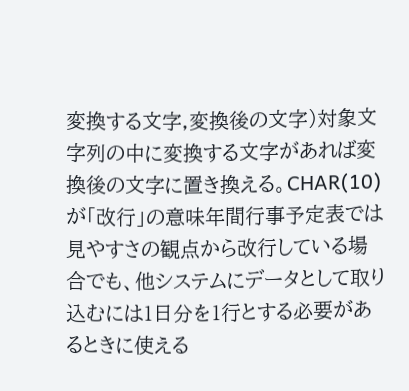変換する文字,変換後の文字)対象文字列の中に変換する文字があれば変換後の文字に置き換える。CHAR(10)が「改行」の意味年間行事予定表では見やすさの観点から改行している場合でも、他システムにデータとして取り込むには1日分を1行とする必要があるときに使える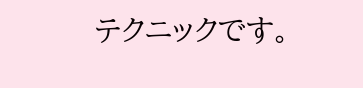テクニックです。